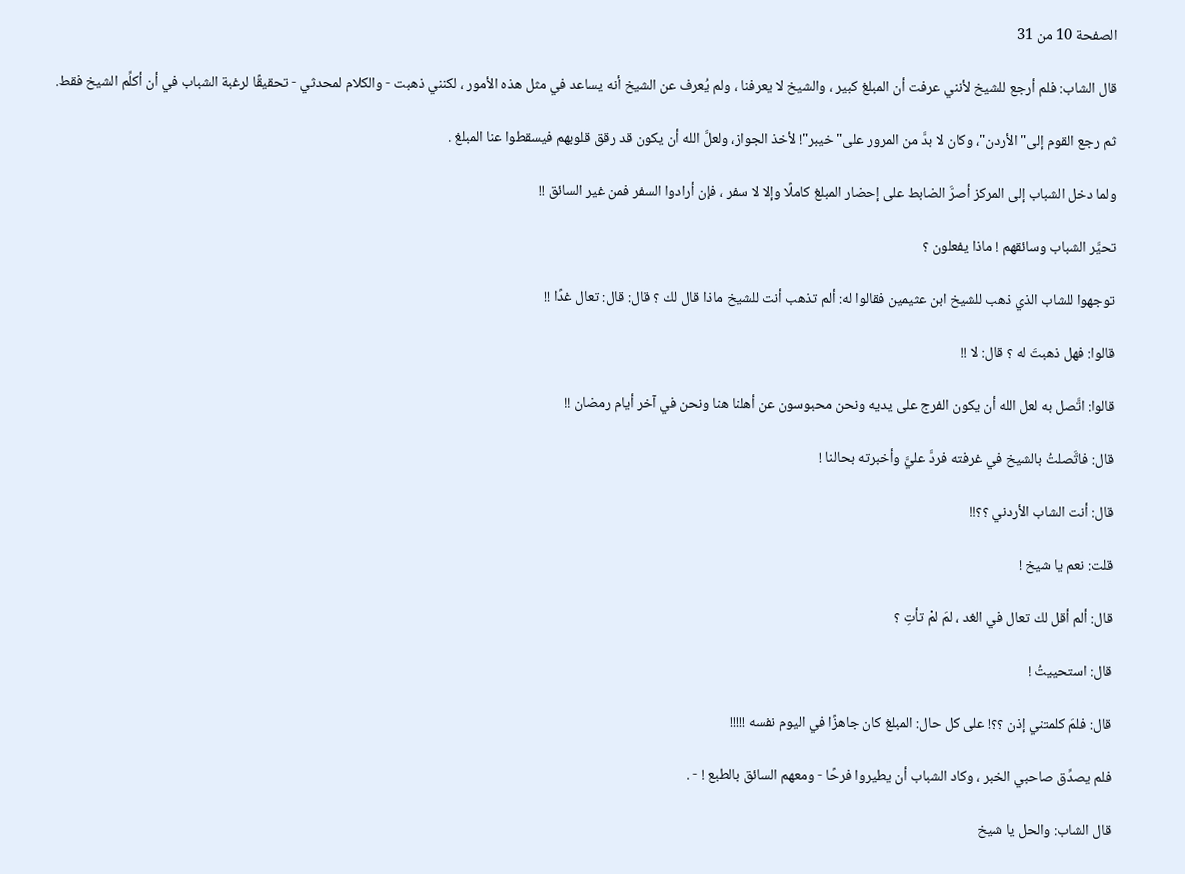الصفحة 10 من 31

قال الشاب: فلم أرجع للشيخ لأنني عرفت أن المبلغ كبير ، والشيخ لا يعرفنا ، ولم يُعرف عن الشيخ أنه يساعد في مثل هذه الأمور ، لكنني ذهبت - والكلام لمحدثي - تحقيقًا لرغبة الشباب في أن أكلِّم الشيخ فقط.

ثم رجع القوم إلى"الأردن"، وكان لا بدَّ من المرور على"خيبر"! لأخذ الجواز، ولعلَّ الله أن يكون قد رقق قلوبهم فيسقطوا عنا المبلغ .

ولما دخل الشباب إلى المركز أصرَّ الضابط على إحضار المبلغ كاملًا وإلا لا سفر ، فإن أرادوا السفر فمن غير السائق !!

تحيَّر الشباب وسائقهم ! ماذا يفعلون ؟

توجهوا للشاب الذي ذهب للشيخ ابن عثيمين فقالوا له: ألم تذهب أنت للشيخ ماذا قال لك ؟ قال: قال: تعال غدًا !!

قالوا: فهل ذهبتَ له ؟ قال: لا !!

قالوا: اتَّصل به لعل الله أن يكون الفرج على يديه ونحن محبوسون عن أهلنا هنا ونحن في آخر أيام رمضان !!

قال: فاتَّصلتُ بالشيخ في غرفته فردَّ عليَّ وأخبرته بحالنا !

قال: أنت الشاب الأردني ؟؟!!

قلت: نعم يا شيخ !

قال: ألم أقل لك تعال في الغد ، لمَ لمْ تأتِ ؟

قال: استحييتُ !

قال: فلمَ كلمتني إذن ؟؟! على كل حال: المبلغ كان جاهزًا في اليوم نفسه !!!!!

فلم يصدِّق صاحبي الخبر ، وكاد الشباب أن يطيروا فرحًا - ومعهم السائق بالطبع ! - .

قال الشاب: والحل يا شيخ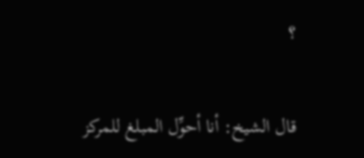؟

قال الشيخ: أنا أحوِّل المبلغ للمركز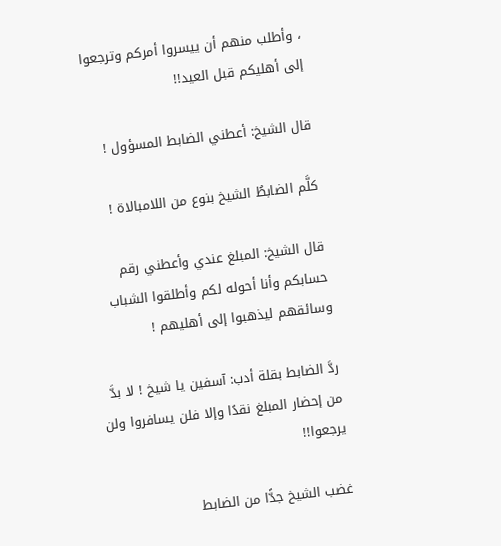، وأطلب منهم أن ييسروا أمركم وترجعوا إلى أهليكم قبل العيد!!

قال الشيخ: أعطني الضابط المسؤول !

كلَّم الضابطُ الشيخ بنوع من اللامبالاة !

قال الشيخ: المبلغ عندي وأعطني رقم حسابكم وأنا أحوله لكم وأطلقوا الشباب وسائقهم ليذهبوا إلى أهليهم !

ردَّ الضابط بقلة أدب: آسفين يا شيخ ! لا بدَّ من إحضار المبلغ نقدًا وإلا فلن يسافروا ولن يرجعوا!!

غضب الشيخ جدًّا من الضابط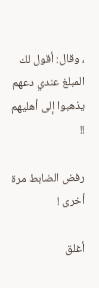، وقال: أقول لك المبلغ عندي دعهم يذهبوا إلى أهليهم !!

رفض الضابط مرة أخرى !

أغلق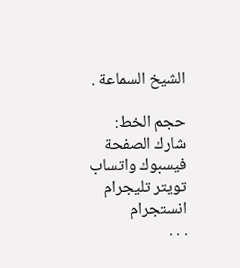الشيخ السماعة .

حجم الخط:
شارك الصفحة
فيسبوك واتساب تويتر تليجرام انستجرام
. . .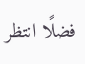فضلًا انتظر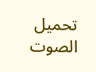تحميل الصوت